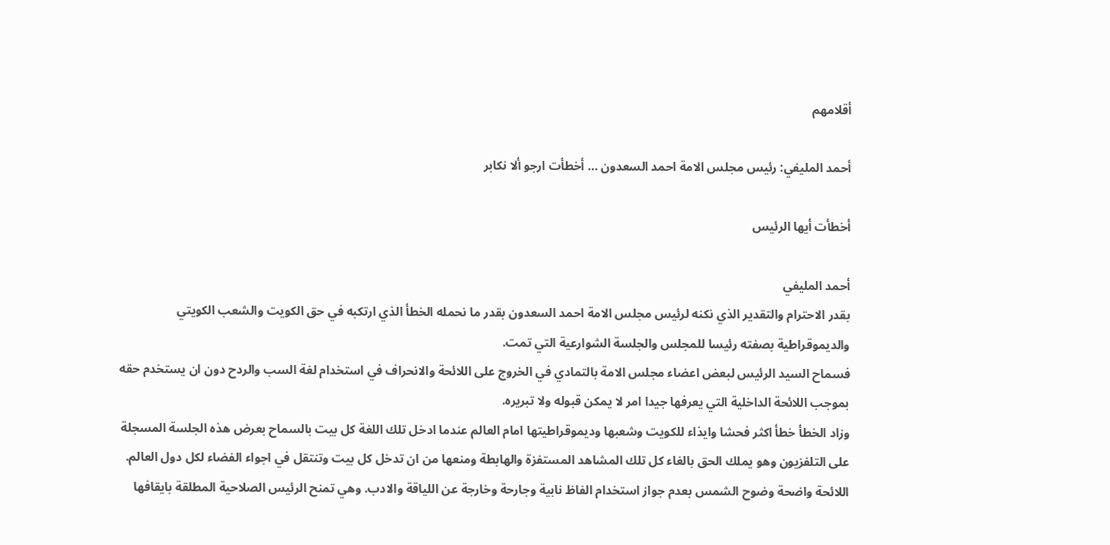أقلامهم

أحمد المليفي: رئيس مجلس الامة احمد السعدون … أخطأت ارجو ألا نكابر

أخطأت أيها الرئيس

أحمد المليفي
بقدر الاحترام والتقدير الذي نكنه لرئيس مجلس الامة احمد السعدون بقدر ما نحمله الخطأ الذي ارتكبه في حق الكويت والشعب الكويتي والديموقراطية بصفته رئيسا للمجلس والجلسة الشوارعية التي تمت.
فسماح السيد الرئيس لبعض اعضاء مجلس الامة بالتمادي في الخروج على اللائحة والانحراف في استخدام لغة السب والردح دون ان يستخدم حقه بموجب اللائحة الداخلية التي يعرفها جيدا امر لا يمكن قبوله ولا تبريره.
وزاد الخطأ خطأ اكثر فحشا وايذاء للكويت وشعبها وديموقراطيتها امام العالم عندما ادخل تلك اللغة كل بيت بالسماح بعرض هذه الجلسة المسجلة على التلفزيون وهو يملك الحق بالغاء كل تلك المشاهد المستفزة والهابطة ومنعها من ان تدخل كل بيت وتنتقل في اجواء الفضاء لكل دول العالم.
اللائحة واضحة وضوح الشمس بعدم جواز استخدام الفاظ نابية وجارحة وخارجة عن اللياقة والادب. وهي تمنح الرئيس الصلاحية المطلقة بايقافها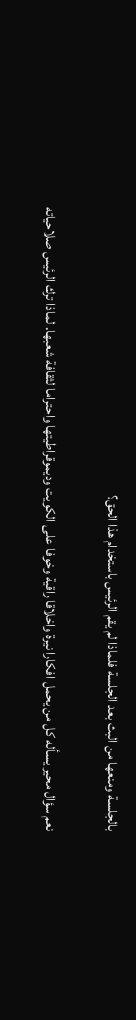بالجلسة ومنعها من البث بعد الجلسة فلماذا لم يقم الرئيس باستخدام هذا الحق؟

نعم سؤال محير يسأله كل من يحمل افكارا نيرة واخلاقا راقية وخوفا على الكويت وديموقراطيتها واحتراما لثقافة شعبها. لماذا ترك الرئيس صلاحياته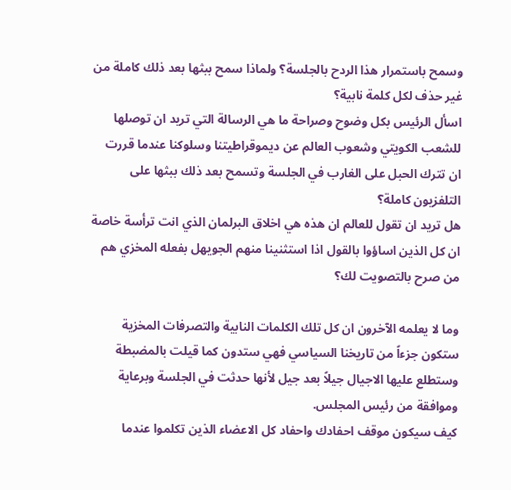وسمح باستمرار هذا الردح بالجلسة؟ ولماذا سمح ببثها بعد ذلك كاملة من غير حذف لكل كلمة نابية؟
اسأل الرئيس بكل وضوح وصراحة ما هي الرسالة التي تريد ان توصلها للشعب الكويتي وشعوب العالم عن ديموقراطيتنا وسلوكنا عندما قررت ان تترك الحبل على الغارب في الجلسة وتسمح بعد ذلك ببثها على التلفزيون كاملة؟
هل تريد ان تقول للعالم ان هذه هي اخلاق البرلمان الذي انت ترأسة خاصة ان كل الذين اساؤوا بالقول اذا استثنينا منهم الجويهل بفعله المخزي هم من صرح بالتصويت لك؟

وما لا يعلمه الآخرون ان كل تلك الكلمات النابية والتصرفات المخزية ستكون جزءاً من تاريخنا السياسي فهي ستدون كما قيلت بالمضبطة وستطلع عليها الاجيال جيلاً بعد جيل لأنها حدثت في الجلسة وبرعاية وموافقة من رئيس المجلس.
كيف سيكون موقف احفادك واحفاد كل الاعضاء الذين تكلموا عندما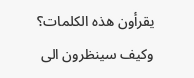يقرأون هذه الكلمات؟ وكيف سينظرون الى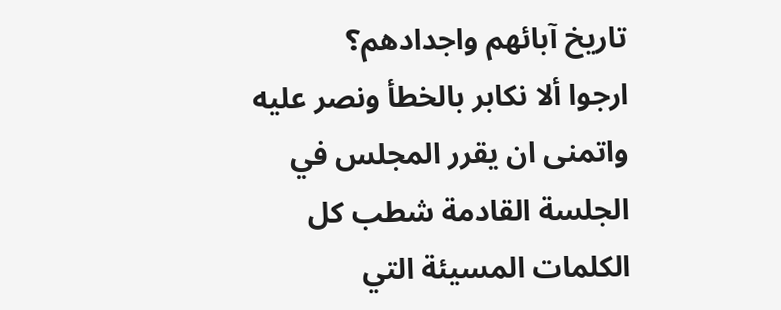تاريخ آبائهم واجدادهم؟
ارجوا ألا نكابر بالخطأ ونصر عليه واتمنى ان يقرر المجلس في الجلسة القادمة شطب كل الكلمات المسيئة التي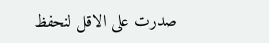صدرت على الاقل لنحفظ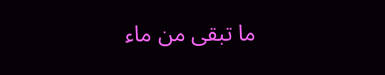ما تبقى من ماء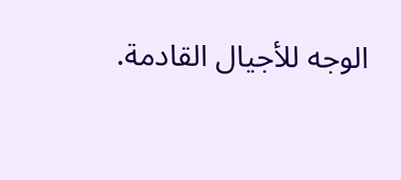الوجه للأجيال القادمة.